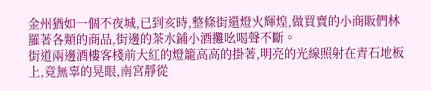金州猶如一個不夜城,已到亥時,整條街還燈火輝煌,做買賣的小商販們林羅著各類的商品,街邊的茶水鋪小酒攤吆喝聲不斷。
街道兩邊酒樓客棧前大紅的燈籠高高的掛著,明亮的光線照射在青石地板上,竟無辜的晃眼,南宮靜從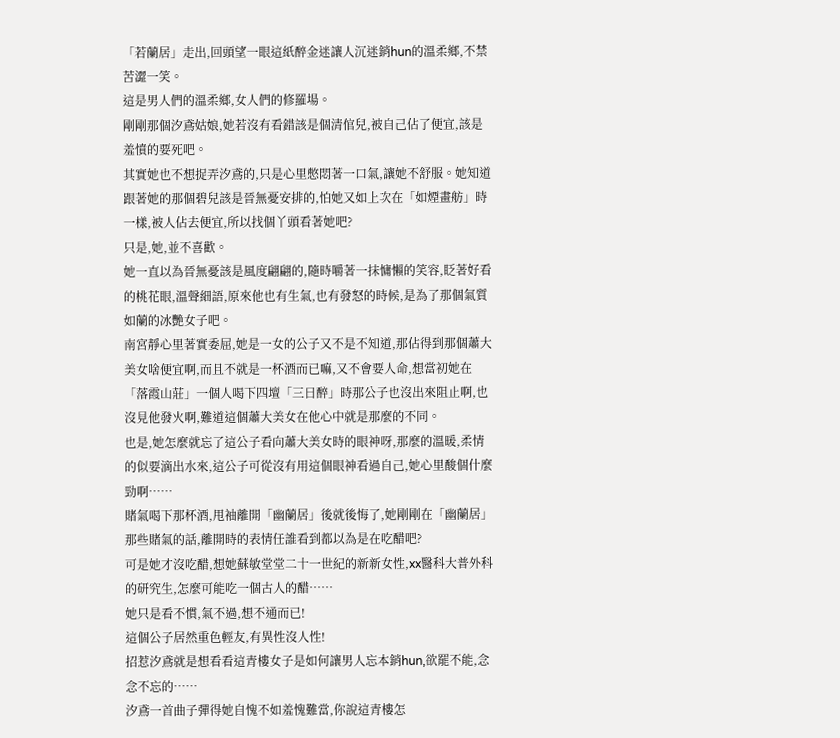「若蘭居」走出,回頭望一眼這紙醉金迷讓人沉迷銷hun的溫柔鄉,不禁苦澀一笑。
這是男人們的溫柔鄉,女人們的修羅場。
剛剛那個汐鳶姑娘,她若沒有看錯該是個清倌兒,被自己佔了便宜,該是羞憤的要死吧。
其實她也不想捉弄汐鳶的,只是心里憋悶著一口氣,讓她不舒服。她知道跟著她的那個碧兒該是晉無憂安排的,怕她又如上次在「如煙畫舫」時一樣,被人佔去便宜,所以找個丫頭看著她吧?
只是,她,並不喜歡。
她一直以為晉無憂該是風度翩翩的,隨時嚼著一抹慵懶的笑容,眨著好看的桃花眼,溫聲細語,原來他也有生氣,也有發怒的時候,是為了那個氣質如蘭的冰艷女子吧。
南宮靜心里著實委屈,她是一女的公子又不是不知道,那佔得到那個蕭大美女啥便宜啊,而且不就是一杯酒而已嘛,又不會要人命,想當初她在「落霞山莊」一個人喝下四壇「三日醉」時那公子也沒出來阻止啊,也沒見他發火啊,難道這個蕭大美女在他心中就是那麼的不同。
也是,她怎麼就忘了這公子看向蕭大美女時的眼神呀,那麼的溫暖,柔情的似要滴出水來,這公子可從沒有用這個眼神看過自己,她心里酸個什麼勁啊……
賭氣喝下那杯酒,甩袖離開「幽蘭居」後就後悔了,她剛剛在「幽蘭居」那些賭氣的話,離開時的表情任誰看到都以為是在吃醋吧?
可是她才沒吃醋,想她蘇敏堂堂二十一世紀的新新女性,xx醫科大普外科的研究生,怎麼可能吃一個古人的醋……
她只是看不慣,氣不過,想不通而已!
這個公子居然重色輕友,有異性沒人性!
招惹汐鳶就是想看看這青樓女子是如何讓男人忘本銷hun,欲罷不能,念念不忘的……
汐鳶一首曲子彈得她自愧不如羞愧難當,你說這青樓怎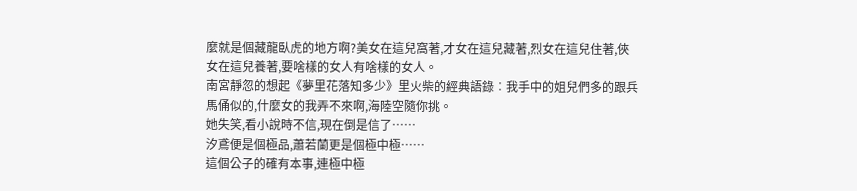麼就是個藏龍臥虎的地方啊?美女在這兒窩著,才女在這兒藏著,烈女在這兒住著,俠女在這兒養著,要啥樣的女人有啥樣的女人。
南宮靜忽的想起《夢里花落知多少》里火柴的經典語錄︰我手中的姐兒們多的跟兵馬俑似的,什麼女的我弄不來啊,海陸空隨你挑。
她失笑,看小說時不信,現在倒是信了……
汐鳶便是個極品,蕭若蘭更是個極中極……
這個公子的確有本事,連極中極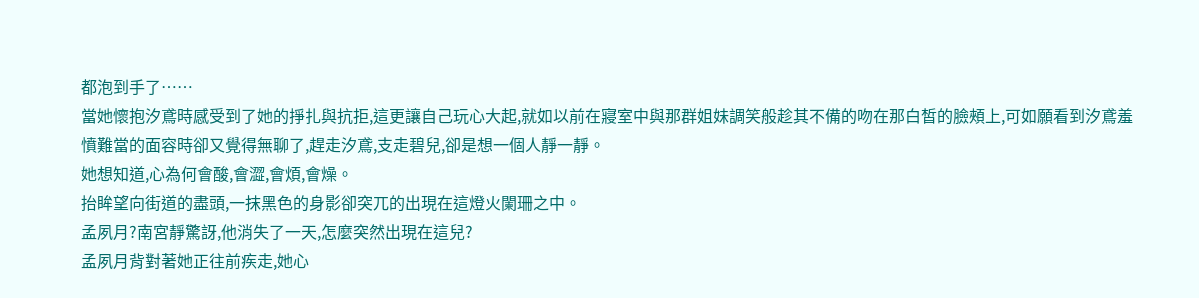都泡到手了……
當她懷抱汐鳶時感受到了她的掙扎與抗拒,這更讓自己玩心大起,就如以前在寢室中與那群姐妹調笑般趁其不備的吻在那白皙的臉頰上,可如願看到汐鳶羞憤難當的面容時卻又覺得無聊了,趕走汐鳶,支走碧兒,卻是想一個人靜一靜。
她想知道,心為何會酸,會澀,會煩,會燥。
抬眸望向街道的盡頭,一抹黑色的身影卻突兀的出現在這燈火闌珊之中。
孟夙月?南宮靜驚訝,他消失了一天,怎麼突然出現在這兒?
孟夙月背對著她正往前疾走,她心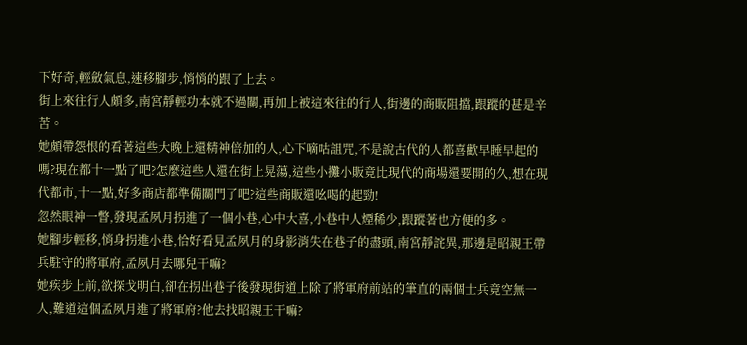下好奇,輕斂氣息,速移腳步,悄悄的跟了上去。
街上來往行人頗多,南宮靜輕功本就不過關,再加上被這來往的行人,街邊的商販阻擋,跟蹤的甚是辛苦。
她頗帶怨恨的看著這些大晚上還精神倍加的人,心下嘀咕詛咒,不是說古代的人都喜歡早睡早起的嗎?現在都十一點了吧?怎麼這些人還在街上晃蕩,這些小攤小販竟比現代的商場還要開的久,想在現代都市,十一點,好多商店都準備關門了吧?這些商販還吆喝的起勁!
忽然眼神一瞥,發現孟夙月拐進了一個小巷,心中大喜,小巷中人煙稀少,跟蹤著也方便的多。
她腳步輕移,悄身拐進小巷,恰好看見孟夙月的身影消失在巷子的盡頭,南宮靜詫異,那邊是昭親王帶兵駐守的將軍府,孟夙月去哪兒干嘛?
她疾步上前,欲探戈明白,卻在拐出巷子後發現街道上除了將軍府前站的筆直的兩個士兵竟空無一人,難道這個孟夙月進了將軍府?他去找昭親王干嘛?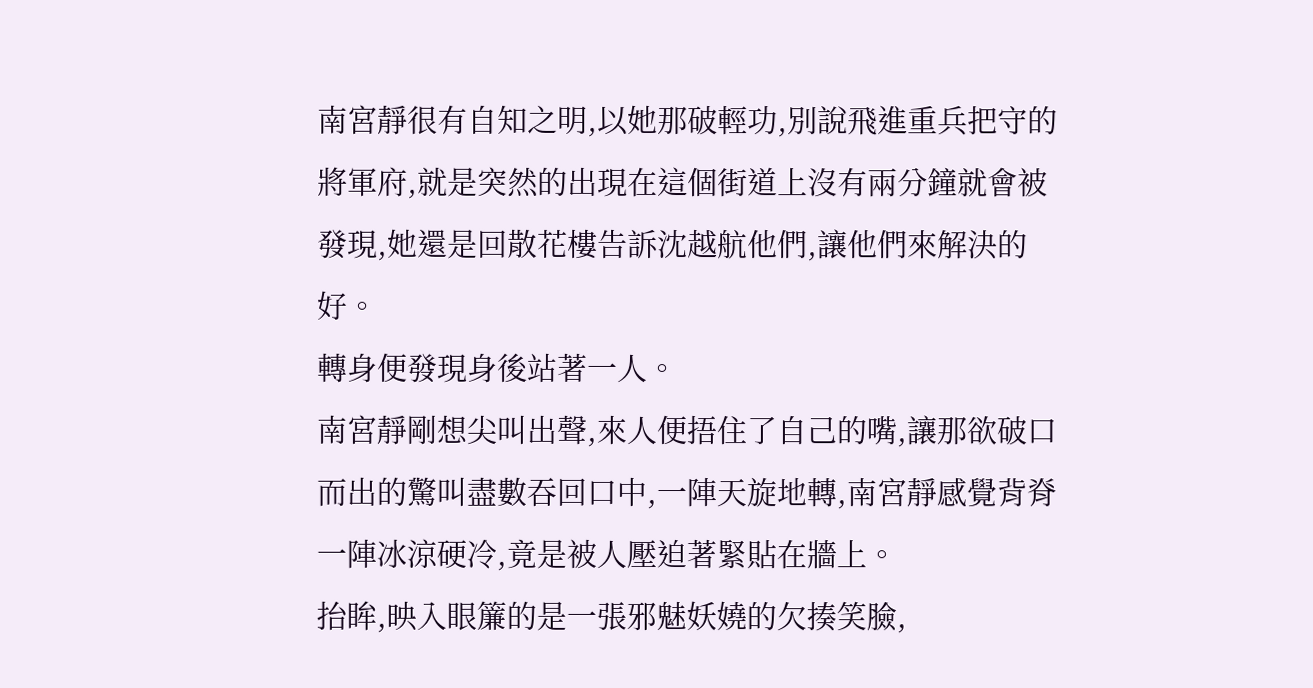南宮靜很有自知之明,以她那破輕功,別說飛進重兵把守的將軍府,就是突然的出現在這個街道上沒有兩分鐘就會被發現,她還是回散花樓告訴沈越航他們,讓他們來解決的好。
轉身便發現身後站著一人。
南宮靜剛想尖叫出聲,來人便捂住了自己的嘴,讓那欲破口而出的驚叫盡數吞回口中,一陣天旋地轉,南宮靜感覺背脊一陣冰涼硬冷,竟是被人壓迫著緊貼在牆上。
抬眸,映入眼簾的是一張邪魅妖嬈的欠揍笑臉,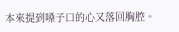本來提到嗓子口的心又落回胸腔。